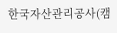한국자산관리공사(캠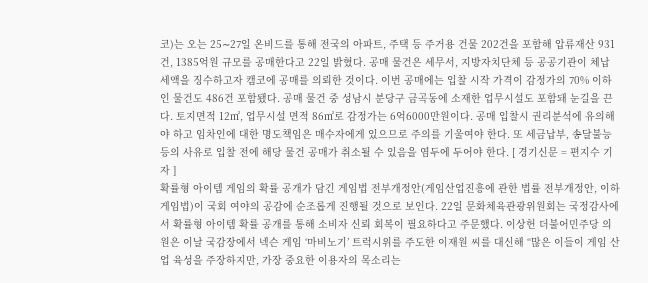코)는 오는 25∼27일 온비드를 통해 전국의 아파트, 주택 등 주거용 건물 202건을 포함해 압류재산 931건, 1385억원 규모를 공매한다고 22일 밝혔다. 공매 물건은 세무서, 지방자치단체 등 공공기관이 체납 세액을 징수하고자 캠코에 공매를 의뢰한 것이다. 이번 공매에는 입찰 시작 가격이 감정가의 70% 이하인 물건도 486건 포함됐다. 공매 물건 중 성남시 분당구 금곡동에 소재한 업무시설도 포함돼 눈길을 끈다. 토지면적 12㎡, 업무시설 면적 86㎡로 감정가는 6억6000만원이다. 공매 입찰시 권리분석에 유의해야 하고 임차인에 대한 명도책임은 매수자에게 있으므로 주의를 기울여야 한다. 또 세금납부, 송달불능 등의 사유로 입찰 전에 해당 물건 공매가 취소될 수 있음을 염두에 두어야 한다. [ 경기신문 = 편지수 기자 ]
확률형 아이템 게임의 확률 공개가 담긴 게임법 전부개정안(게임산업진흥에 관한 법률 전부개정안, 이하 게임법)이 국회 여야의 공감에 순조롭게 진행될 것으로 보인다. 22일 문화체육관광위원회는 국정감사에서 확률형 아이템 확률 공개를 통해 소비자 신뢰 회복이 필요하다고 주문했다. 이상헌 더불어민주당 의원은 이날 국감장에서 넥슨 게임 ‘마비노기’ 트럭시위를 주도한 이재원 씨를 대신해 “많은 이들이 게임 산업 육성을 주장하지만, 가장 중요한 이용자의 목소리는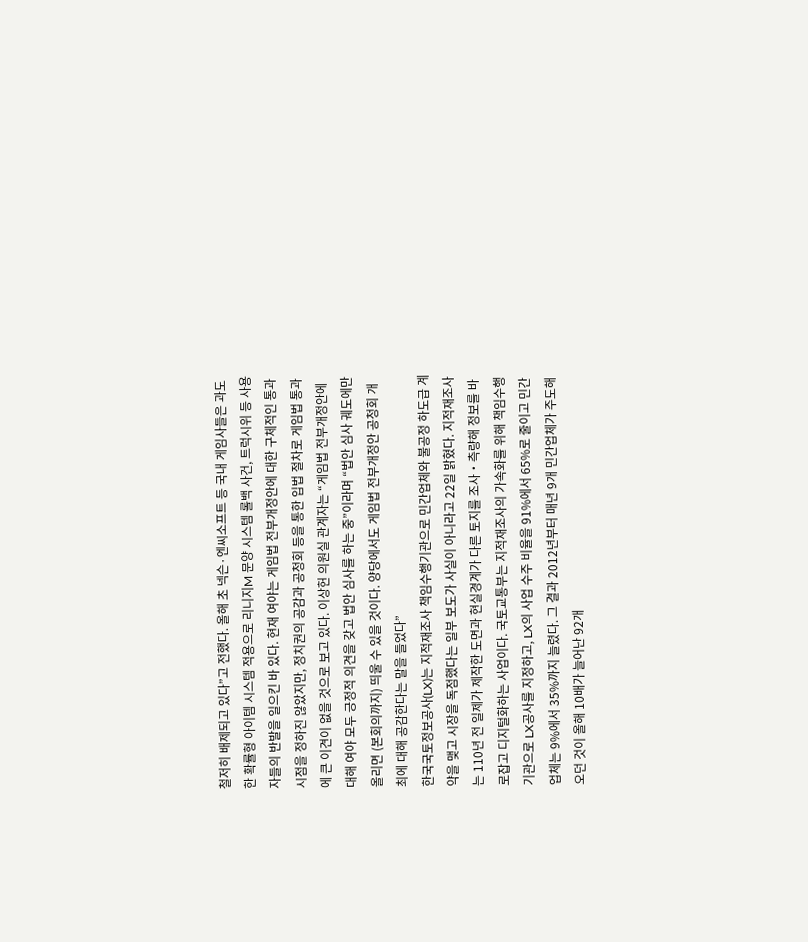철저히 배제되고 있다”고 전했다. 올해 초 넥슨·엔씨소프트 등 국내 게임사들은 과도한 확률형 아이템 시스템 적용으로 리니지M 문양 시스템 롤백 사건, 트럭시위 등 사용자들의 반발을 일으킨 바 있다. 현재 여야는 게임법 전부개정안에 대한 구체적인 통과 시점을 정하진 않았지만, 정치권의 공감과 공청회 등을 통한 입법 절차로 게임법 통과에 큰 이견이 없을 것으로 보고 있다. 이상헌 의원실 관계자는 “게임법 전부개정안에 대해 여야 모두 긍정적 의견을 갖고 법안 심사를 하는 중”이라며 “법안 심사 궤도에만 올리면 (본회의까지) 띄울 수 있을 것이다. 양당에서도 게임법 전부개정안 공청회 개최에 대해 공감한다는 말을 들었다”
한국국토정보공사(LX)는 지적재조사 책임수행기관으로 민간업체와 불공정 하도급 계약을 맺고 시장을 독점했다는 일부 보도가 사실이 아니라고 22일 밝혔다. 지적재조사는 110년 전 일제가 제작한 도면과 현실경계가 다른 토지를 조사‧측량해 정보를 바로잡고 디지털화하는 사업이다. 국토교통부는 지적재조사의 가속화를 위해 책임수행기관으로 LX공사를 지정하고, LX의 사업 수주 비율을 91%에서 65%로 줄이고 민간업체는 9%에서 35%까지 늘렸다. 그 결과 2012년부터 매년 9개 민간업체가 주도해오던 것이 올해 10배가 늘어난 92개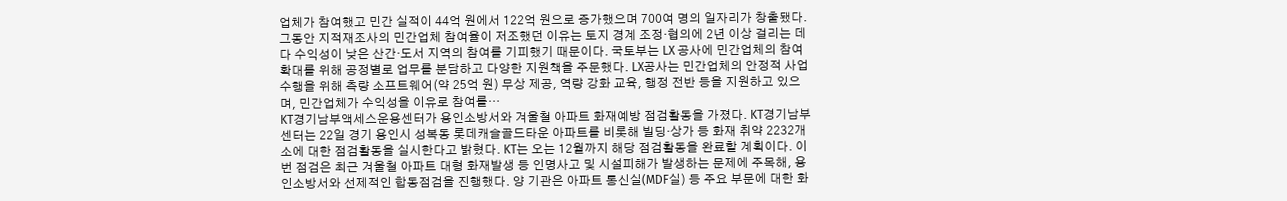업체가 참여했고 민간 실적이 44억 원에서 122억 원으로 증가했으며 700여 명의 일자리가 창출됐다. 그동안 지적재조사의 민간업체 참여율이 저조했던 이유는 토지 경계 조정‧협의에 2년 이상 걸리는 데다 수익성이 낮은 산간·도서 지역의 참여를 기피했기 때문이다. 국토부는 LX 공사에 민간업체의 참여 확대를 위해 공정별로 업무를 분담하고 다양한 지원책을 주문했다. LX공사는 민간업체의 안정적 사업 수행을 위해 측량 소프트웨어(약 25억 원) 무상 제공, 역량 강화 교육, 행정 전반 등을 지원하고 있으며, 민간업체가 수익성을 이유로 참여를…
KT경기남부액세스운용센터가 용인소방서와 겨울철 아파트 화재예방 점검활동을 가졌다. KT경기남부센터는 22일 경기 용인시 성복동 롯데캐슬골드타운 아파트를 비롯해 빌딩·상가 등 화재 취약 2232개소에 대한 점검활동을 실시한다고 밝혔다. KT는 오는 12월까지 해당 점검활동을 완료할 계획이다. 이번 점검은 최근 겨울철 아파트 대형 화재발생 등 인명사고 및 시설피해가 발생하는 문제에 주목해, 용인소방서와 선제적인 합동점검을 진행했다. 양 기관은 아파트 통신실(MDF실) 등 주요 부문에 대한 화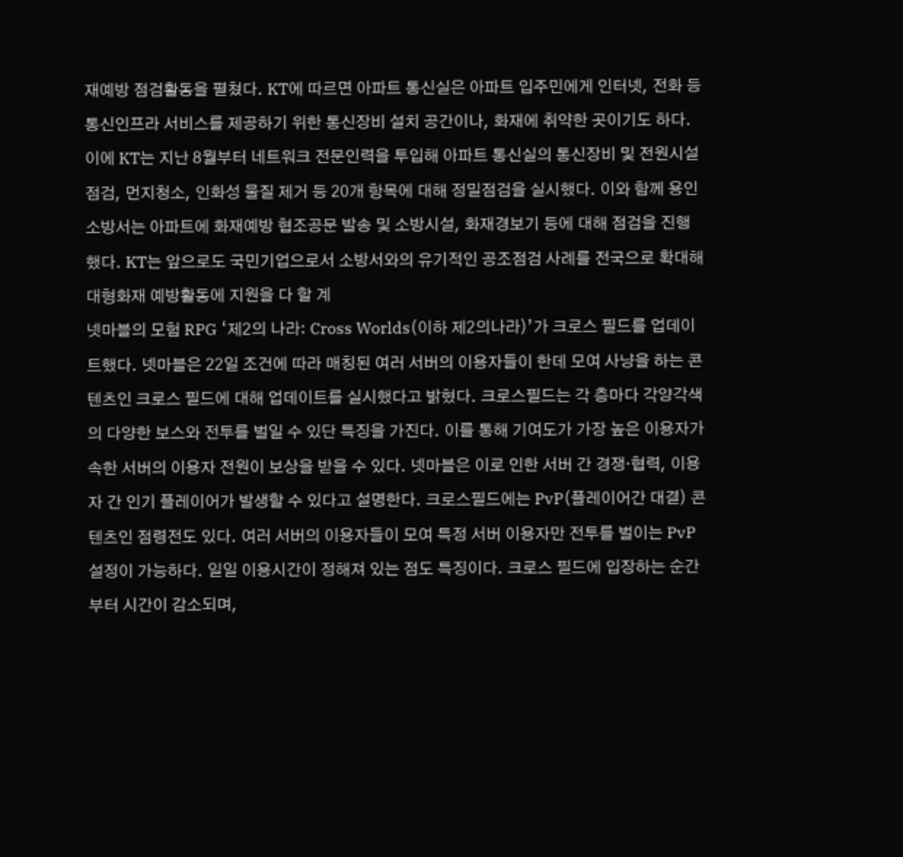재예방 점검활동을 펼쳤다. KT에 따르면 아파트 통신실은 아파트 입주민에게 인터넷, 전화 등 통신인프라 서비스를 제공하기 위한 통신장비 설치 공간이나, 화재에 취약한 곳이기도 하다. 이에 KT는 지난 8월부터 네트워크 전문인력을 투입해 아파트 통신실의 통신장비 및 전원시설 점검, 먼지청소, 인화성 물질 제거 등 20개 항목에 대해 정밀점검을 실시했다. 이와 함께 용인소방서는 아파트에 화재예방 협조공문 발송 및 소방시설, 화재경보기 등에 대해 점검을 진행했다. KT는 앞으로도 국민기업으로서 소방서와의 유기적인 공조점검 사례를 전국으로 확대해 대형화재 예방활동에 지원을 다 할 계
넷마블의 모험 RPG ‘제2의 나라: Cross Worlds(이하 제2의나라)’가 크로스 필드를 업데이트했다. 넷마블은 22일 조건에 따라 매칭된 여러 서버의 이용자들이 한데 모여 사냥을 하는 콘텐츠인 크로스 필드에 대해 업데이트를 실시했다고 밝혔다. 크로스필드는 각 층마다 각양각색의 다양한 보스와 전투를 벌일 수 있단 특징을 가진다. 이를 통해 기여도가 가장 높은 이용자가 속한 서버의 이용자 전원이 보상을 받을 수 있다. 넷마블은 이로 인한 서버 간 경쟁·협력, 이용자 간 인기 플레이어가 발생할 수 있다고 설명한다. 크로스필드에는 PvP(플레이어간 대결) 콘텐츠인 점령전도 있다. 여러 서버의 이용자들이 모여 특정 서버 이용자만 전투를 벌이는 PvP 설정이 가능하다. 일일 이용시간이 정해져 있는 점도 특징이다. 크로스 필드에 입장하는 순간부터 시간이 감소되며,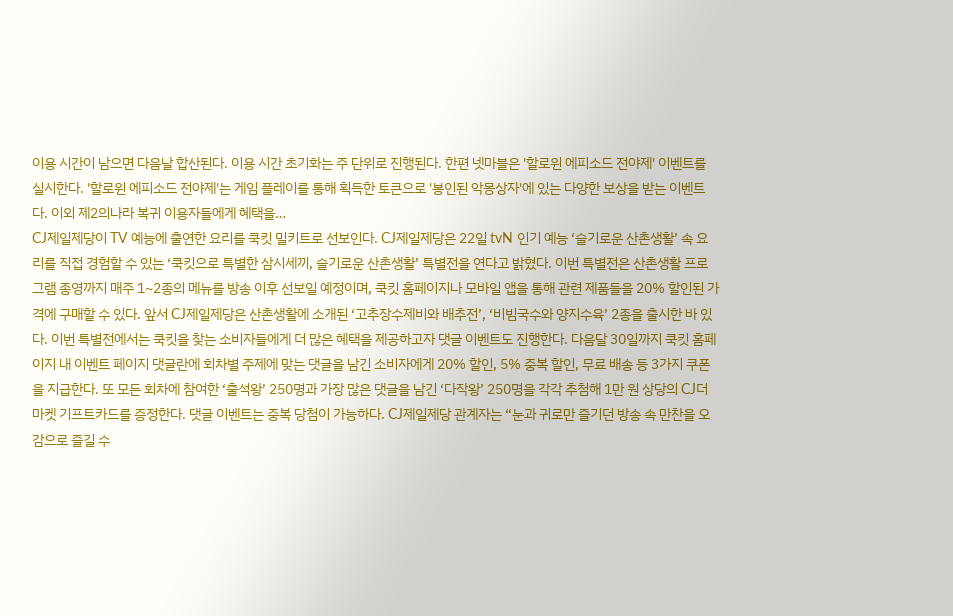이용 시간이 남으면 다음날 합산된다. 이용 시간 초기화는 주 단위로 진행된다. 한편 넷마블은 '할로윈 에피소드 전야제' 이벤트를 실시한다. '할로윈 에피소드 전야제'는 게임 플레이를 통해 획득한 토큰으로 '봉인된 악몽상자'에 있는 다양한 보상을 받는 이벤트다. 이외 제2의나라 복귀 이용자들에게 혜택을…
CJ제일제당이 TV 예능에 출연한 요리를 쿡킷 밀키트로 선보인다. CJ제일제당은 22일 tvN 인기 예능 ‘슬기로운 산촌생활’ 속 요리를 직접 경험할 수 있는 ‘쿡킷으로 특별한 삼시세끼, 슬기로운 산촌생활’ 특별전을 연다고 밝혔다. 이번 특별전은 산촌생활 프로그램 종영까지 매주 1~2종의 메뉴를 방송 이후 선보일 예정이며, 쿡킷 홈페이지나 모바일 앱을 통해 관련 제품들을 20% 할인된 가격에 구매할 수 있다. 앞서 CJ제일제당은 산촌생활에 소개된 ‘고추장수제비와 배추전’, ‘비빔국수와 양지수육’ 2종을 출시한 바 있다. 이번 특별전에서는 쿡킷을 찾는 소비자들에게 더 많은 혜택을 제공하고자 댓글 이벤트도 진행한다. 다음달 30일까지 쿡킷 홈페이지 내 이벤트 페이지 댓글란에 회차별 주제에 맞는 댓글을 남긴 소비자에게 20% 할인, 5% 중복 할인, 무료 배송 등 3가지 쿠폰을 지급한다. 또 모든 회차에 참여한 ‘출석왕’ 250명과 가장 많은 댓글을 남긴 ‘다작왕’ 250명을 각각 추첨해 1만 원 상당의 CJ더마켓 기프트카드를 증정한다. 댓글 이벤트는 중복 당첨이 가능하다. CJ제일제당 관계자는 “눈과 귀로만 즐기던 방송 속 만찬을 오감으로 즐길 수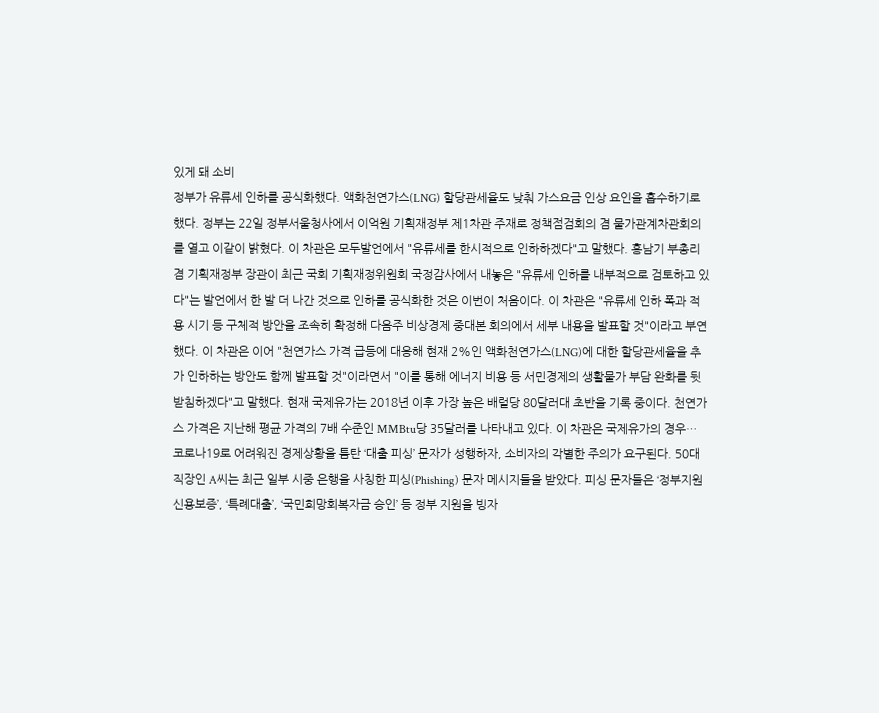있게 돼 소비
정부가 유류세 인하를 공식화했다. 액화천연가스(LNG) 할당관세율도 낮춰 가스요금 인상 요인을 흡수하기로 했다. 정부는 22일 정부서울청사에서 이억원 기획재정부 제1차관 주재로 정책점검회의 겸 물가관계차관회의를 열고 이같이 밝혔다. 이 차관은 모두발언에서 "유류세를 한시적으로 인하하겠다"고 말했다. 홍남기 부총리 겸 기획재정부 장관이 최근 국회 기획재정위원회 국정감사에서 내놓은 "유류세 인하를 내부적으로 검토하고 있다"는 발언에서 한 발 더 나간 것으로 인하를 공식화한 것은 이번이 처음이다. 이 차관은 "유류세 인하 폭과 적용 시기 등 구체적 방안을 조속히 확정해 다음주 비상경제 중대본 회의에서 세부 내용을 발표할 것"이라고 부연했다. 이 차관은 이어 "천연가스 가격 급등에 대응해 현재 2%인 액화천연가스(LNG)에 대한 할당관세율을 추가 인하하는 방안도 함께 발표할 것"이라면서 "이를 통해 에너지 비용 등 서민경제의 생활물가 부담 완화를 뒷받침하겠다"고 말했다. 현재 국제유가는 2018년 이후 가장 높은 배럴당 80달러대 초반을 기록 중이다. 천연가스 가격은 지난해 평균 가격의 7배 수준인 MMBtu당 35달러를 나타내고 있다. 이 차관은 국제유가의 경우…
코로나19로 어려워진 경제상황을 틈탄 ‘대출 피싱’ 문자가 성행하자, 소비자의 각별한 주의가 요구된다. 50대 직장인 A씨는 최근 일부 시중 은행을 사칭한 피싱(Phishing) 문자 메시지들을 받았다. 피싱 문자들은 ‘정부지원 신용보증’, ‘특례대출’, ‘국민희망회복자금 승인’ 등 정부 지원을 빙자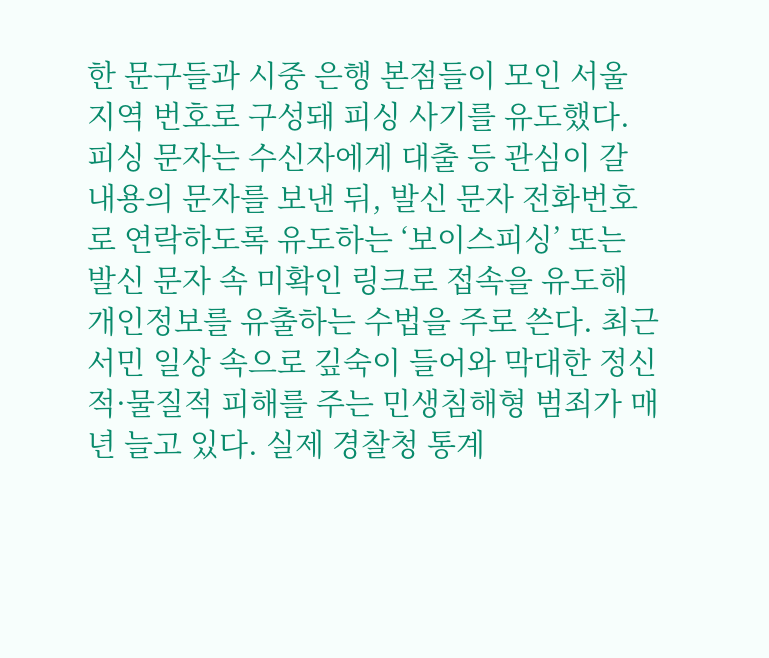한 문구들과 시중 은행 본점들이 모인 서울 지역 번호로 구성돼 피싱 사기를 유도했다. 피싱 문자는 수신자에게 대출 등 관심이 갈 내용의 문자를 보낸 뒤, 발신 문자 전화번호로 연락하도록 유도하는 ‘보이스피싱’ 또는 발신 문자 속 미확인 링크로 접속을 유도해 개인정보를 유출하는 수법을 주로 쓴다. 최근 서민 일상 속으로 깊숙이 들어와 막대한 정신적·물질적 피해를 주는 민생침해형 범죄가 매년 늘고 있다. 실제 경찰청 통계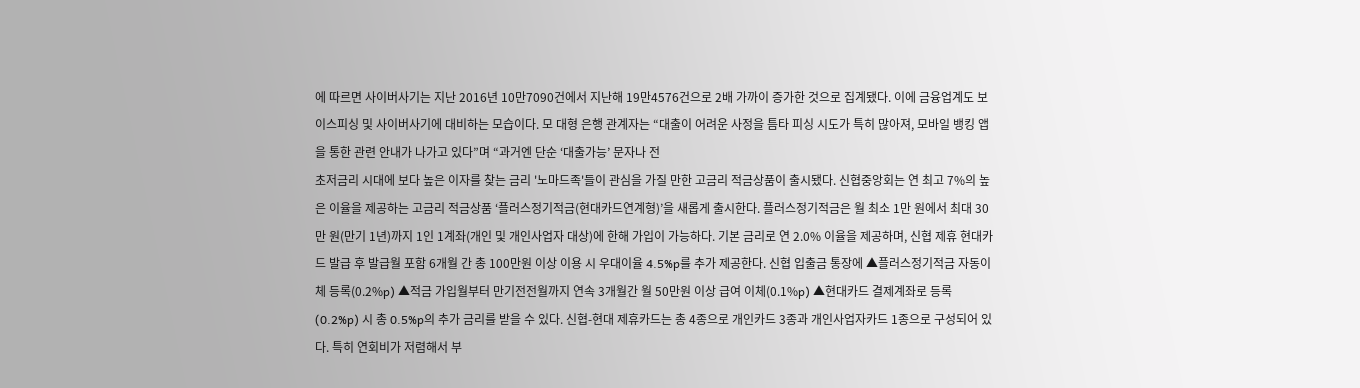에 따르면 사이버사기는 지난 2016년 10만7090건에서 지난해 19만4576건으로 2배 가까이 증가한 것으로 집계됐다. 이에 금융업계도 보이스피싱 및 사이버사기에 대비하는 모습이다. 모 대형 은행 관계자는 “대출이 어려운 사정을 틈타 피싱 시도가 특히 많아져, 모바일 뱅킹 앱을 통한 관련 안내가 나가고 있다”며 “과거엔 단순 ‘대출가능’ 문자나 전
초저금리 시대에 보다 높은 이자를 찾는 금리 '노마드족'들이 관심을 가질 만한 고금리 적금상품이 출시됐다. 신협중앙회는 연 최고 7%의 높은 이율을 제공하는 고금리 적금상품 ‘플러스정기적금(현대카드연계형)’을 새롭게 출시한다. 플러스정기적금은 월 최소 1만 원에서 최대 30만 원(만기 1년)까지 1인 1계좌(개인 및 개인사업자 대상)에 한해 가입이 가능하다. 기본 금리로 연 2.0% 이율을 제공하며, 신협 제휴 현대카드 발급 후 발급월 포함 6개월 간 총 100만원 이상 이용 시 우대이율 4.5%p를 추가 제공한다. 신협 입출금 통장에 ▲플러스정기적금 자동이체 등록(0.2%p) ▲적금 가입월부터 만기전전월까지 연속 3개월간 월 50만원 이상 급여 이체(0.1%p) ▲현대카드 결제계좌로 등록(0.2%p) 시 총 0.5%p의 추가 금리를 받을 수 있다. 신협-현대 제휴카드는 총 4종으로 개인카드 3종과 개인사업자카드 1종으로 구성되어 있다. 특히 연회비가 저렴해서 부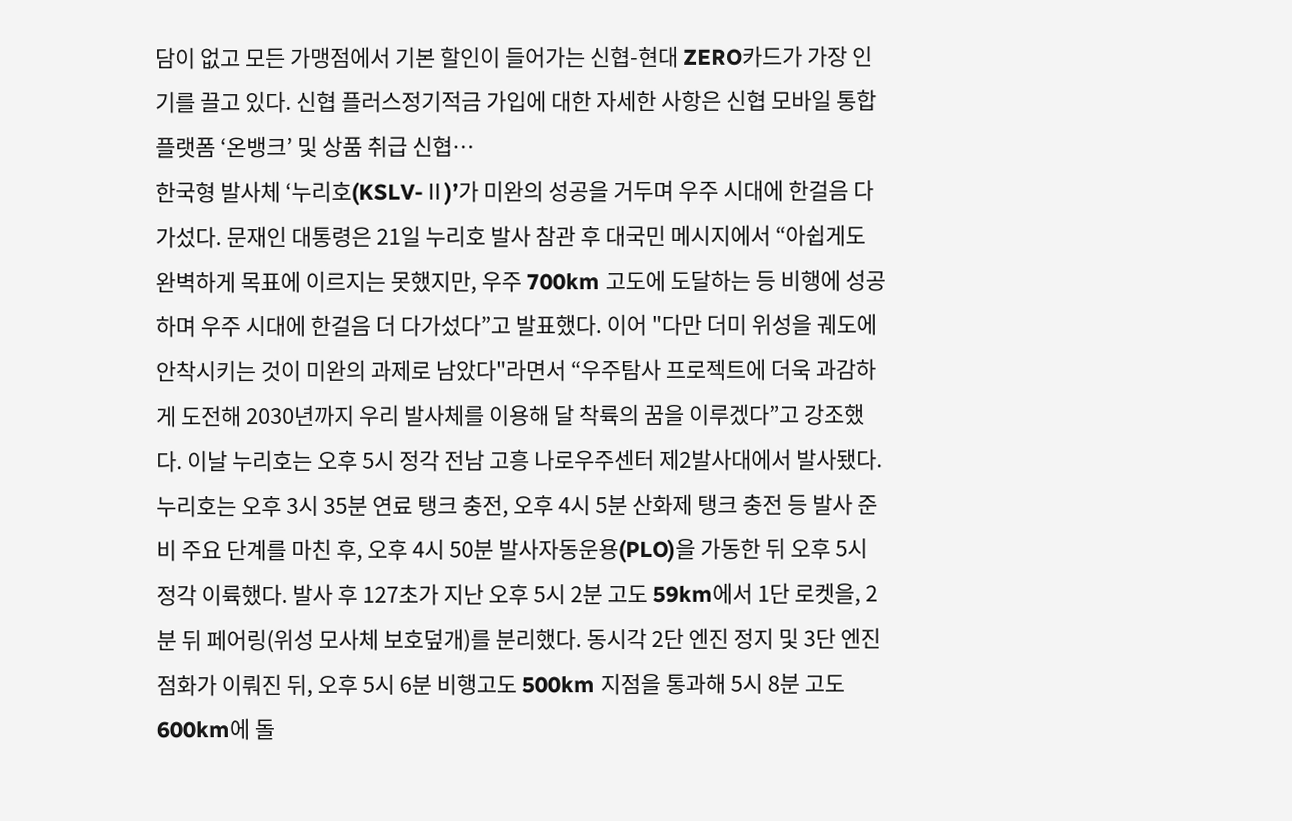담이 없고 모든 가맹점에서 기본 할인이 들어가는 신협-현대 ZERO카드가 가장 인기를 끌고 있다. 신협 플러스정기적금 가입에 대한 자세한 사항은 신협 모바일 통합플랫폼 ‘온뱅크’ 및 상품 취급 신협…
한국형 발사체 ‘누리호(KSLV-Ⅱ)’가 미완의 성공을 거두며 우주 시대에 한걸음 다가섰다. 문재인 대통령은 21일 누리호 발사 참관 후 대국민 메시지에서 “아쉽게도 완벽하게 목표에 이르지는 못했지만, 우주 700km 고도에 도달하는 등 비행에 성공하며 우주 시대에 한걸음 더 다가섰다”고 발표했다. 이어 "다만 더미 위성을 궤도에 안착시키는 것이 미완의 과제로 남았다"라면서 “우주탐사 프로젝트에 더욱 과감하게 도전해 2030년까지 우리 발사체를 이용해 달 착륙의 꿈을 이루겠다”고 강조했다. 이날 누리호는 오후 5시 정각 전남 고흥 나로우주센터 제2발사대에서 발사됐다. 누리호는 오후 3시 35분 연료 탱크 충전, 오후 4시 5분 산화제 탱크 충전 등 발사 준비 주요 단계를 마친 후, 오후 4시 50분 발사자동운용(PLO)을 가동한 뒤 오후 5시 정각 이륙했다. 발사 후 127초가 지난 오후 5시 2분 고도 59km에서 1단 로켓을, 2분 뒤 페어링(위성 모사체 보호덮개)를 분리했다. 동시각 2단 엔진 정지 및 3단 엔진 점화가 이뤄진 뒤, 오후 5시 6분 비행고도 500km 지점을 통과해 5시 8분 고도 600km에 돌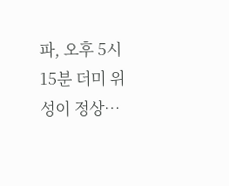파, 오후 5시 15분 더미 위성이 정상…